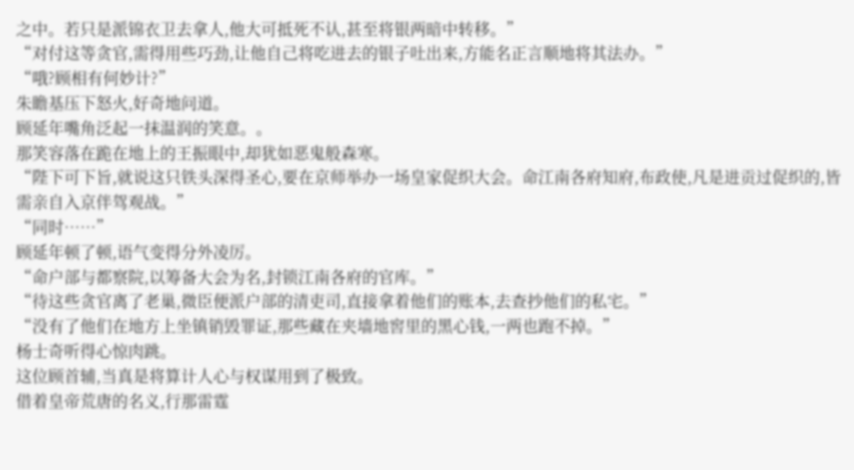之中。若只是派锦衣卫去拿人,他大可抵死不认,甚至将银两暗中转移。”
“对付这等贪官,需得用些巧劲,让他自己将吃进去的银子吐出来,方能名正言顺地将其法办。”
“哦?顾相有何妙计?”
朱瞻基压下怒火,好奇地问道。
顾延年嘴角泛起一抹温润的笑意。。
那笑容落在跪在地上的王振眼中,却犹如恶鬼般森寒。
“陛下可下旨,就说这只铁头深得圣心,要在京师举办一场皇家促织大会。命江南各府知府,布政使,凡是进贡过促织的,皆需亲自入京伴驾观战。”
“同时……”
顾延年顿了顿,语气变得分外凌厉。
“命户部与都察院,以筹备大会为名,封锁江南各府的官库。”
“待这些贪官离了老巢,微臣便派户部的清吏司,直接拿着他们的账本,去查抄他们的私宅。”
“没有了他们在地方上坐镇销毁罪证,那些藏在夹墙地窖里的黑心钱,一两也跑不掉。”
杨士奇听得心惊肉跳。
这位顾首辅,当真是将算计人心与权谋用到了极致。
借着皇帝荒唐的名义,行那雷霆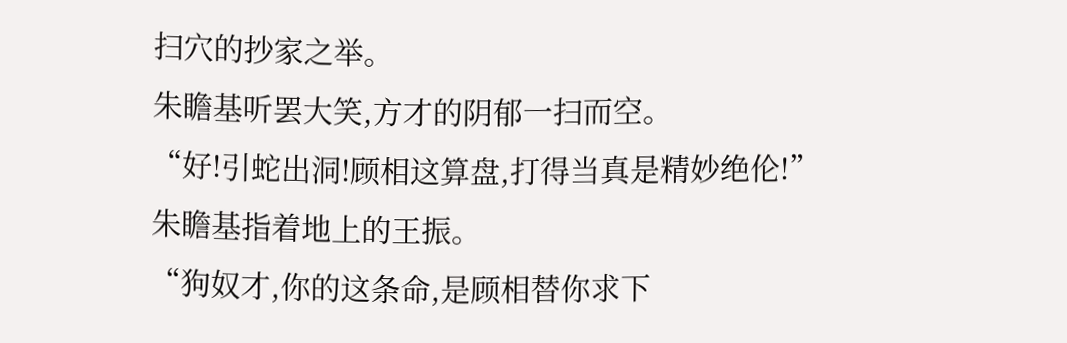扫穴的抄家之举。
朱瞻基听罢大笑,方才的阴郁一扫而空。
“好!引蛇出洞!顾相这算盘,打得当真是精妙绝伦!”
朱瞻基指着地上的王振。
“狗奴才,你的这条命,是顾相替你求下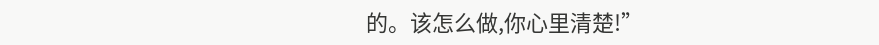的。该怎么做,你心里清楚!”